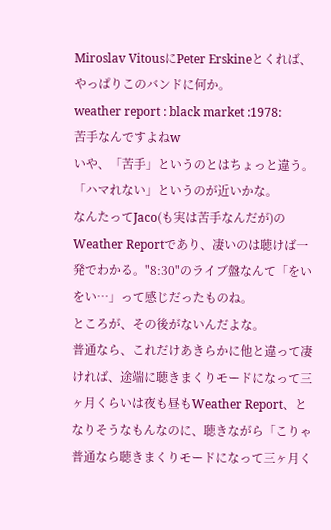Miroslav VitousにPeter Erskineとくれば、やっぱりこのバンドに何か。
weather report : black market :1978:
苦手なんですよねw
いや、「苦手」というのとはちょっと違う。「ハマれない」というのが近いかな。
なんたってJaco(も実は苦手なんだが)のWeather Reportであり、凄いのは聴けば一発でわかる。"8:30"のライブ盤なんて「をいをい…」って感じだったものね。
ところが、その後がないんだよな。
普通なら、これだけあきらかに他と違って凄ければ、途端に聴きまくりモードになって三ヶ月くらいは夜も昼もWeather Report、となりそうなもんなのに、聴きながら「こりゃ普通なら聴きまくりモードになって三ヶ月く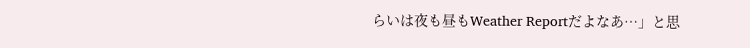らいは夜も昼もWeather Reportだよなあ…」と思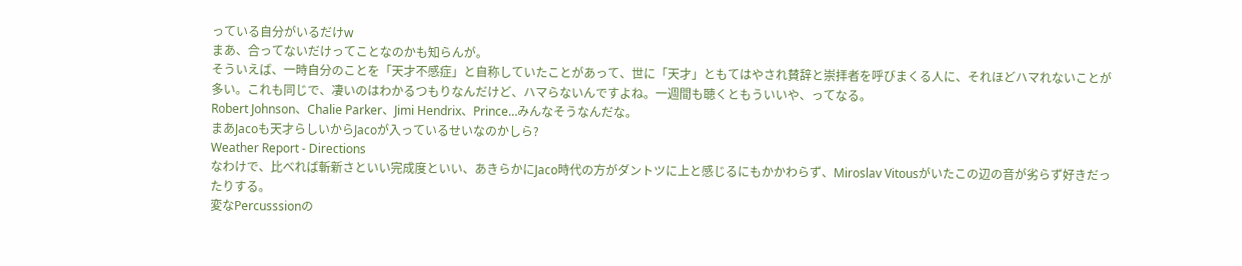っている自分がいるだけw
まあ、合ってないだけってことなのかも知らんが。
そういえば、一時自分のことを「天才不感症」と自称していたことがあって、世に「天才」ともてはやされ賛辞と崇拝者を呼びまくる人に、それほどハマれないことが多い。これも同じで、凄いのはわかるつもりなんだけど、ハマらないんですよね。一週間も聴くともういいや、ってなる。
Robert Johnson、Chalie Parker、Jimi Hendrix、Prince…みんなそうなんだな。
まあJacoも天才らしいからJacoが入っているせいなのかしら?
Weather Report - Directions
なわけで、比べれば斬新さといい完成度といい、あきらかにJaco時代の方がダントツに上と感じるにもかかわらず、Miroslav Vitousがいたこの辺の音が劣らず好きだったりする。
変なPercusssionの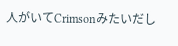人がいてCrimsonみたいだし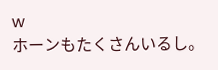w
ホーンもたくさんいるし。